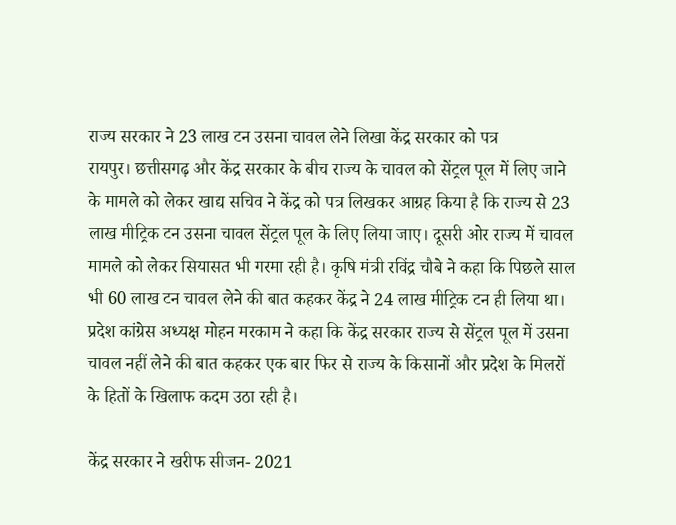राज्य सरकार ने 23 लाख टन उसना चावल लेने लिखा केंद्र सरकार को पत्र
रायपुर। छत्तीसगढ़ और केंद्र सरकार के बीच राज्य के चावल को सेंट्रल पूल में लिए जाने के मामले को लेकर खाद्य सचिव ने केंद्र को पत्र लिखकर आग्रह किया है कि राज्य से 23 लाख मीट्रिक टन उसना चावल सेंट्रल पूल के लिए लिया जाए। दूसरी ओर राज्य में चावल मामले को लेकर सियासत भी गरमा रही है। कृषि मंत्री रविंद्र चौबे ने कहा कि पिछले साल भी 60 लाख टन चावल लेने की बात कहकर केंद्र ने 24 लाख मीट्रिक टन ही लिया था। प्रदेश कांग्रेस अध्यक्ष मोहन मरकाम ने कहा कि केंद्र सरकार राज्य से सेंट्रल पूल में उसना चावल नहीं लेने की बात कहकर एक बार फिर से राज्य के किसानों और प्रदेश के मिलरों के हितों के खिलाफ कदम उठा रही है।

केंद्र सरकार ने खरीफ सीजन- 2021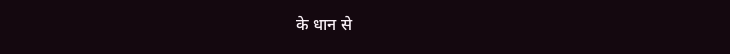के धान से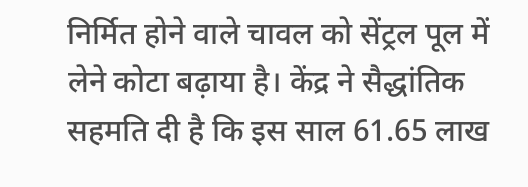निर्मित होने वाले चावल को सेंट्रल पूल में लेने कोटा बढ़ाया है। केंद्र ने सैद्धांतिक सहमति दी है कि इस साल 61.65 लाख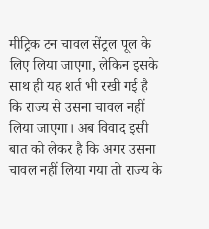मीट्रिक टन चावल सेंट्रल पूल के लिए लिया जाएगा, लेकिन इसके साथ ही यह शर्त भी रखी गई है कि राज्य से उसना चावल नहीं लिया जाएगा। अब विवाद इसी बात को लेकर है कि अगर उसना चावल नहीं लिया गया तो राज्य के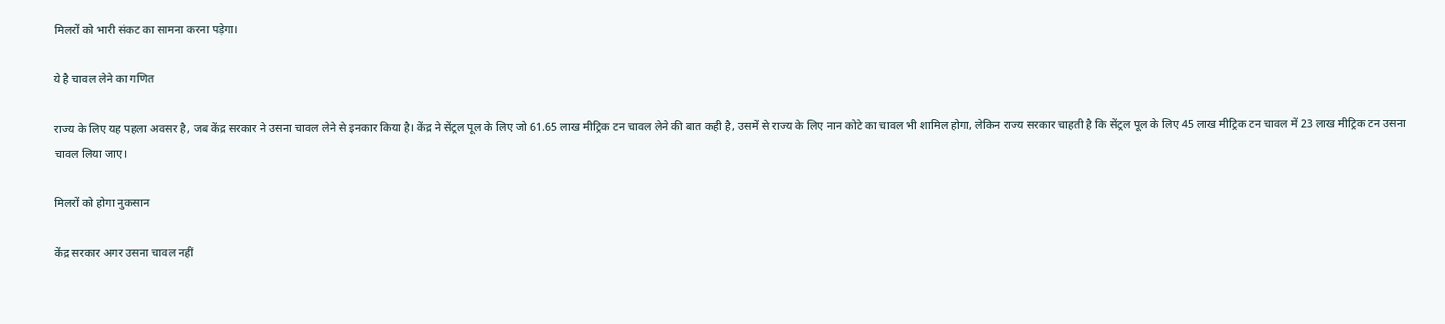मिलरों को भारी संकट का सामना करना पड़ेगा।

ये है चावल लेने का गणित

राज्य के लिए यह पहला अवसर है, जब केंद्र सरकार ने उसना चावल लेने से इनकार किया है। केंद्र ने सेंट्रल पूल के लिए जो 61.65 लाख मीट्रिक टन चावल लेने की बात कही है, उसमें से राज्य के लिए नान कोटे का चावल भी शामिल होगा, लेकिन राज्य सरकार चाहती है कि सेंट्रल पूल के लिए 45 लाख मीट्रिक टन चावल में 23 लाख मीट्रिक टन उसना चावल लिया जाए।

मिलरों को होगा नुकसान

केंद्र सरकार अगर उसना चावल नहीं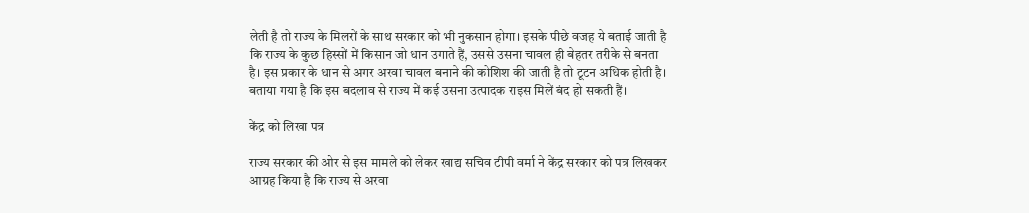लेती है तो राज्य के मिलरों के साथ सरकार को भी नुकसान होगा। इसके पीछे वजह ये बताई जाती है कि राज्य के कुछ हिस्सों में किसान जो धान उगाते हैं, उससे उसना चावल ही बेहतर तरीके से बनता है। इस प्रकार के धान से अगर अरवा चावल बनाने की कोशिश की जाती है तो टूटन अधिक होती है। बताया गया है कि इस बदलाव से राज्य में कई उसना उत्पादक राइस मिलें बंद हो सकती हैं।

केंद्र को लिखा पत्र

राज्य सरकार की ओर से इस मामले को लेकर खाद्य सचिव टीपी वर्मा ने केंद्र सरकार को पत्र लिखकर आग्रह किया है कि राज्य से अरवा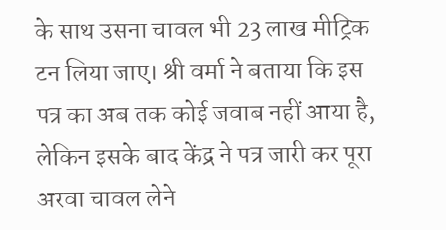के साथ उसना चावल भी 23 लाख मीट्रिक टन लिया जाए। श्री वर्मा ने बताया कि इस पत्र का अब तक कोई जवाब नहीं आया है, लेकिन इसके बाद केंद्र ने पत्र जारी कर पूरा अरवा चावल लेने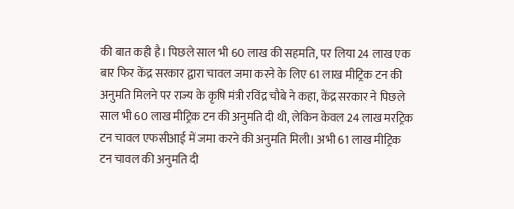की बात कही है। पिछले साल भी 60 लाख की सहमति, पर लिया 24 लाख एक बार फिर केंद्र सरकार द्वारा चावल जमा करने के लिए 61 लाख मीट्रिक टन की अनुमति मिलने पर राज्य के कृषि मंत्री रविंद्र चौबे ने कहा, केंद्र सरकार ने पिछले साल भी 60 लाख मीट्रिक टन की अनुमति दी थी, लेकिन केवल 24 लाख मरट्रिक टन चावल एफसीआई में जमा करने की अनुमति मिली। अभी 61 लाख मीट्रिक टन चावल की अनुमति दी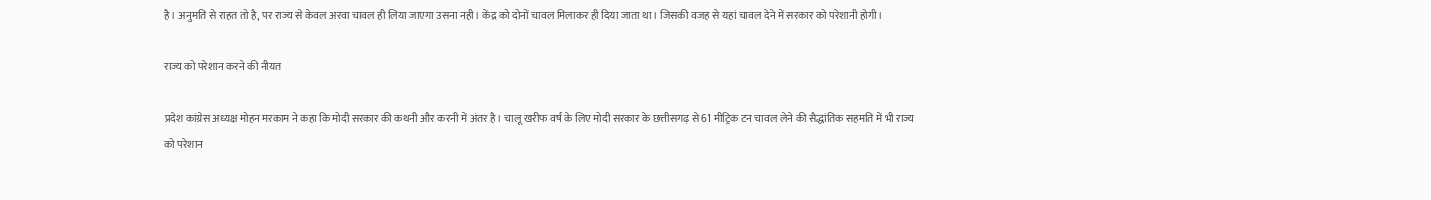है। अनुमति से राहत तो है, पर राज्य से केवल अरवा चावल ही लिया जाएगा उसना नही। केंद्र को दोनों चावल मिलाकर ही दिया जाता था। जिसकी वजह से यहां चावल देने में सरकार को परेशानी होगी।

राज्य को परेशान करने की नीयत

प्रदेश कांग्रेस अध्यक्ष मोहन मरकाम ने कहा कि मोदी सरकार की कथनी और करनी में अंतर है। चालू खरीफ वर्ष के लिए मोदी सरकार के छत्तीसगढ़ से 61 मीट्रिक टन चावल लेने की सैद्धांतिक सहमति में भी राज्य को परेशान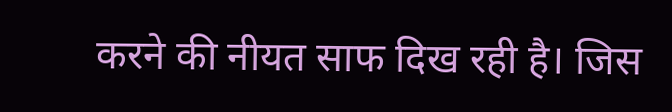करने की नीयत साफ दिख रही है। जिस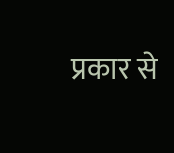प्रकार से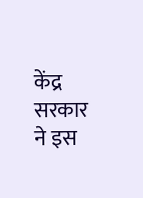केंद्र सरकार ने इस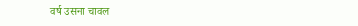वर्ष उसना चावल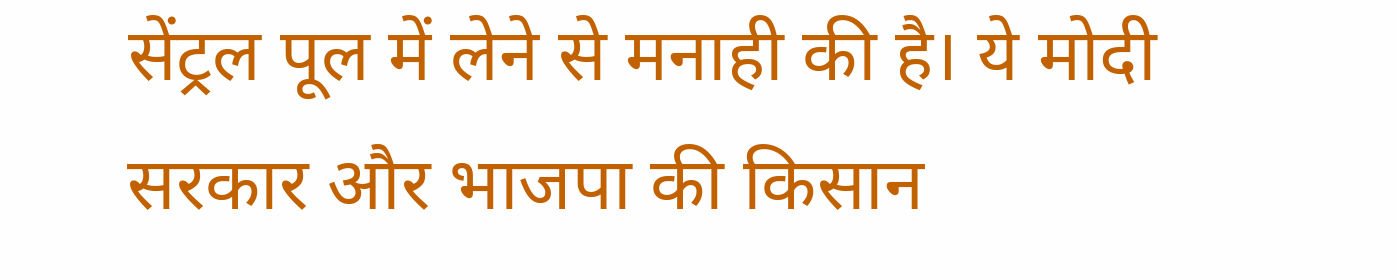सेंट्रल पूल में लेने से मनाही की है। ये मोदी सरकार और भाजपा की किसान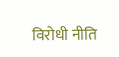विरोधी नीति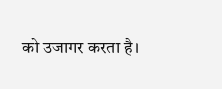को उजागर करता है।